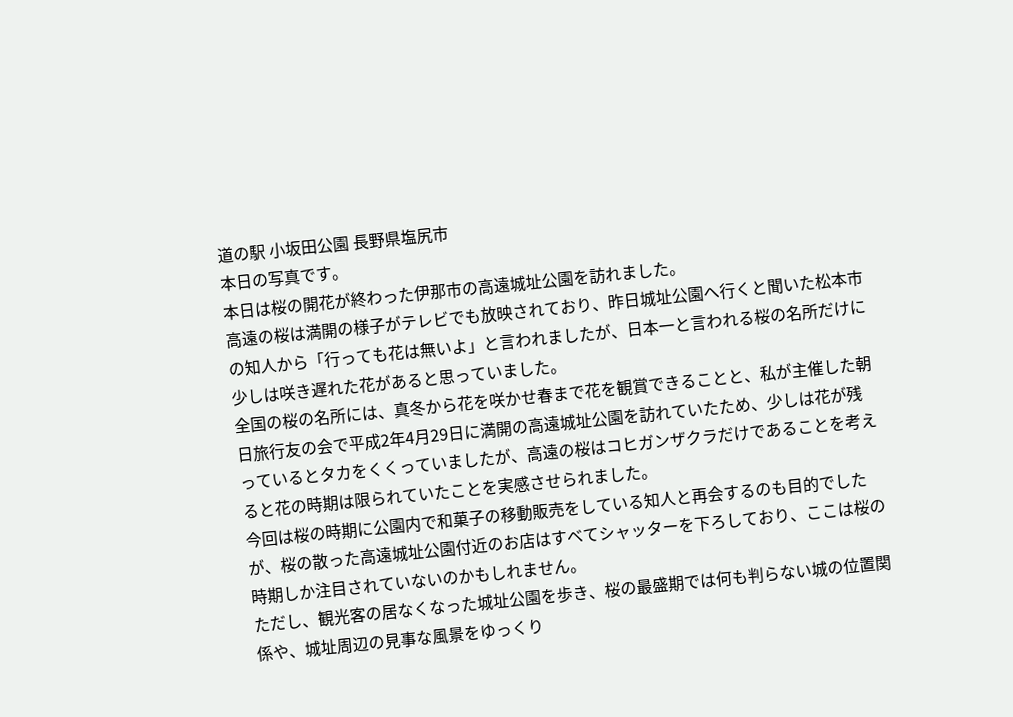道の駅 小坂田公園 長野県塩尻市
本日の写真です。
本日は桜の開花が終わった伊那市の高遠城址公園を訪れました。
高遠の桜は満開の様子がテレビでも放映されており、昨日城址公園へ行くと聞いた松本市の知人から「行っても花は無いよ」と言われましたが、日本一と言われる桜の名所だけに少しは咲き遅れた花があると思っていました。
全国の桜の名所には、真冬から花を咲かせ春まで花を観賞できることと、私が主催した朝日旅行友の会で平成2年4月29日に満開の高遠城址公園を訪れていたため、少しは花が残っているとタカをくくっていましたが、高遠の桜はコヒガンザクラだけであることを考えると花の時期は限られていたことを実感させられました。
今回は桜の時期に公園内で和菓子の移動販売をしている知人と再会するのも目的でしたが、桜の散った高遠城址公園付近のお店はすべてシャッターを下ろしており、ここは桜の時期しか注目されていないのかもしれません。
ただし、観光客の居なくなった城址公園を歩き、桜の最盛期では何も判らない城の位置関係や、城址周辺の見事な風景をゆっくり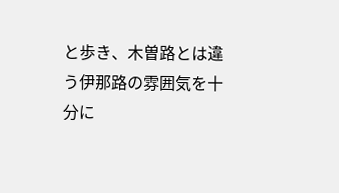と歩き、木曽路とは違う伊那路の雰囲気を十分に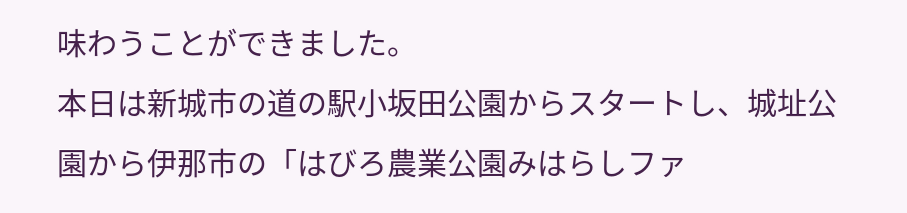味わうことができました。
本日は新城市の道の駅小坂田公園からスタートし、城址公園から伊那市の「はびろ農業公園みはらしファ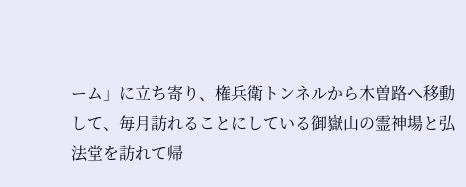ーム」に立ち寄り、権兵衛トンネルから木曽路へ移動して、毎月訪れることにしている御嶽山の霊神場と弘法堂を訪れて帰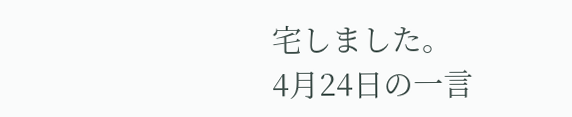宅しました。
4月24日の一言